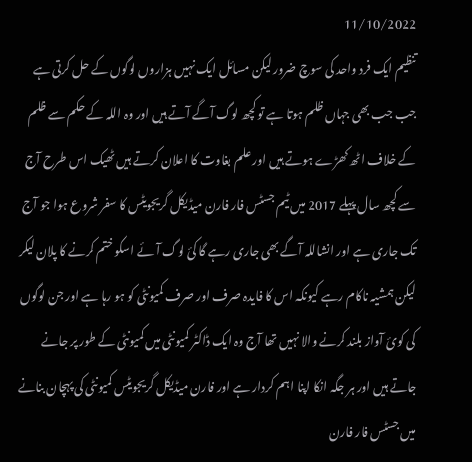11/10/2022
تنظیم ایک فرد واحد کی سوچ ضرور لیکن مسائل ایک نہیں ہزاروں لوگوں کے حل کرتی ہے جب جب بھی جہاں ظلم ہوتا ہے تو کچھ لوگ آگے آتے ہیں اور وہ اللہ کے حکم سے ظلم کے خلاف اٹھ کھڑے ہوتے ہیں اور علم بغاوت کا اعلان کرتے ہیں ٹھیک اس طرح آج سے کچھ سال پہلے 2017 میں ٹیم جسٹس فار فارن میڈیکل گریجویٹس کا سفر شروع ہوا جو آج تک جاری ہے اور انشاللہ آگے بھی جاری رہے گا کئ لوگ آئے اسکو ختم کرنے کا پلان لیکر لیکن ہمشیہ ناکام رہے کیونکہ اس کا فایدہ صرف اور صرف کمیونٹی کو ہو رہا ہے اور جن لوگوں کی کوئ آواز بلند کرنے والا نہیں تھا آج وہ ایک ڈاکٹر کمیونٹی میں کمیونٹی کے طور پر جانے جاتے ہیں اور ہر جگہ انکا اپنا اہم کردار ہے اور فارن میڈیکل گریجویٹس کمیونٹی کی پہچان بنانے میں جسٹس فار فارن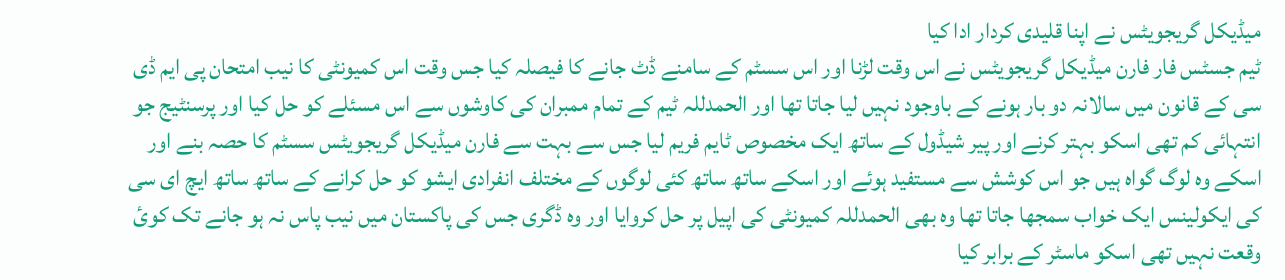میڈیکل گریجویٹس نے اپنا قلیدی کردار ادا کیا
ٹیم جسٹس فار فارن میڈیکل گریجویٹس نے اس وقت لڑنا اور اس سسٹم کے سامنے ڈٹ جانے کا فیصلہ کیا جس وقت اس کمیونٹی کا نیب امتحان پی ایم ڈی سی کے قانون میں سالانہ دو بار ہونے کے باوجود نہیں لیا جاتا تھا اور الحمدللہ ٹیم کے تمام ممبران کی کاوشوں سے اس مسئلے کو حل کیا اور پرسنٹیج جو انتہائی کم تھی اسکو بہتر کرنے اور پیر شیڈول کے ساتھ ایک مخصوص ٹایم فریم لیا جس سے بہت سے فارن میڈیکل گریجویٹس سسٹم کا حصہ بنے اور اسکے وہ لوگ گواہ ہیں جو اس کوشش سے مستفید ہوئے اور اسکے ساتھ ساتھ کئی لوگوں کے مختلف انفرادی ایشو کو حل کرانے کے ساتھ ساتھ ایچ ای سی کی ایکولینس ایک خواب سمجھا جاتا تھا وہ بھی الحمدللہ کمیونٹی کی اپیل پر حل کروایا اور وہ ڈگری جس کی پاکستان میں نیب پاس نہ ہو جانے تک کوئ وقعت نہیں تھی اسکو ماسٹر کے برابر کیا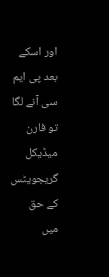اور اسکے بعد پی ایم سی آنے لگا تو فارن میڈیکل گریجویٹس کے حق میں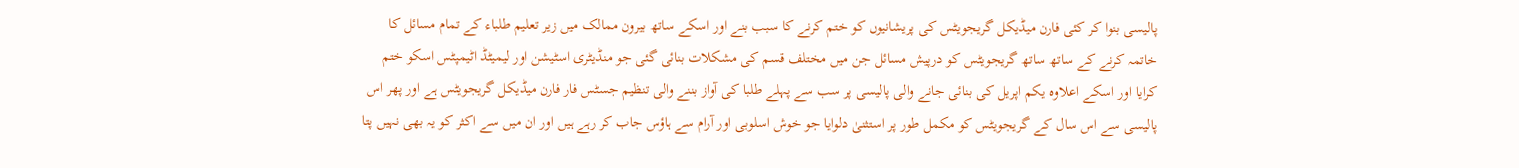پالیسی بنوا کر کئی فارن میڈیکل گریجویٹس کی پریشانیوں کو ختم کرنے کا سبب بنے اور اسکے ساتھ بیرون ممالک میں زیر تعلیم طلباء کے تمام مسائل کا خاتمہ کرنے کے ساتھ ساتھ گریجویٹس کو درپیش مسائل جن میں مختلف قسم کی مشکلات بنائی گئی جو منڈیٹری اسٹیشن اور لیمیٹڈ اٹیمپٹس اسکو ختم کرایا اور اسکے اعلاوہ یکم اپریل کی بنائی جانے والی پالیسی پر سب سے پہلے طلبا کی آواز بننے والی تنظیم جسٹس فار فارن میڈیکل گریجویٹس ہے اور پھر اس پالیسی سے اس سال کے گریجویٹس کو مکمل طور پر استثنیٰ دلوایا جو خوش اسلوبی اور آرام سے ہاؤس جاب کر رہے ہیں اور ان میں سے اکثر کو یہ بھی نہیں پتا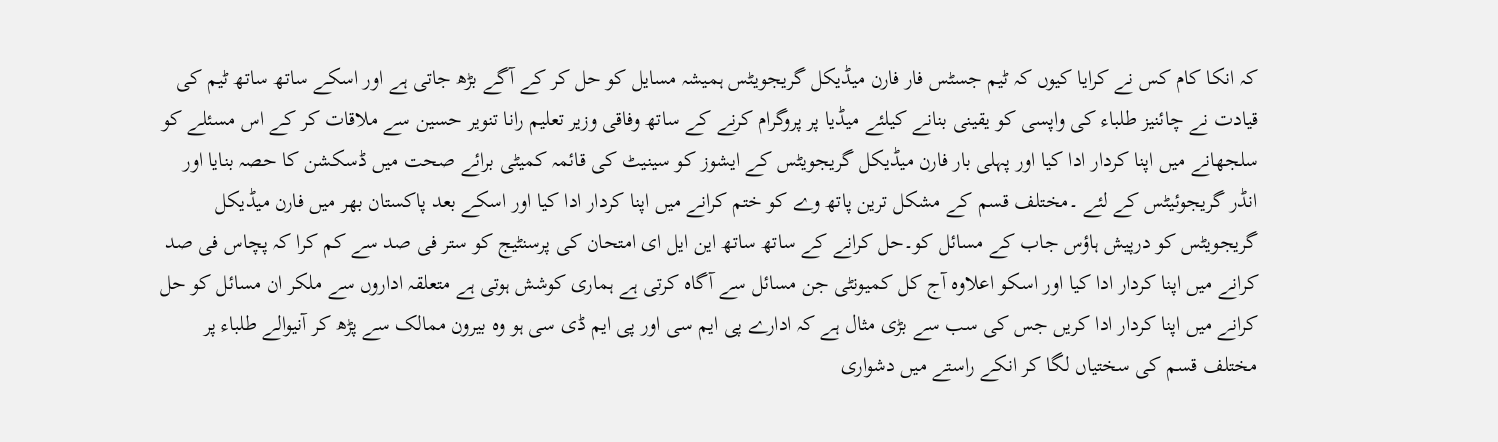کہ انکا کام کس نے کرایا کیوں کہ ٹیم جسٹس فار فارن میڈیکل گریجویٹس ہمیشہ مسایل کو حل کر کے آگے بڑھ جاتی ہے اور اسکے ساتھ ساتھ ٹیم کی قیادت نے چائنیز طلباء کی واپسی کو یقینی بنانے کیلئے میڈیا پر پروگرام کرنے کے ساتھ وفاقی وزیر تعلیم رانا تنویر حسین سے ملاقات کر کے اس مسئلے کو سلجھانے میں اپنا کردار ادا کیا اور پہلی بار فارن میڈیکل گریجویٹس کے ایشوز کو سینیٹ کی قائمہ کمیٹی برائے صحت میں ڈسکشن کا حصہ بنایا اور انڈر گریجوئیٹس کے لئے ۔مختلف قسم کے مشکل ترین پاتھ وے کو ختم کرانے میں اپنا کردار ادا کیا اور اسکے بعد پاکستان بھر میں فارن میڈیکل گریجویٹس کو درپیش ہاؤس جاب کے مسائل کو۔حل کرانے کے ساتھ ساتھ این ایل ای امتحان کی پرسنٹیج کو ستر فی صد سے کم کرا کہ پچاس فی صد کرانے میں اپنا کردار ادا کیا اور اسکو اعلاوہ آج کل کمیونٹی جن مسائل سے آگاہ کرتی ہے ہماری کوشش ہوتی ہے متعلقہ اداروں سے ملکر ان مسائل کو حل کرانے میں اپنا کردار ادا کریں جس کی سب سے بڑی مثال ہے کہ ادارے پی ایم سی اور پی ایم ڈی سی ہو وہ بیرون ممالک سے پڑھ کر آنیوالے طلباء پر مختلف قسم کی سختیاں لگا کر انکے راستے میں دشواری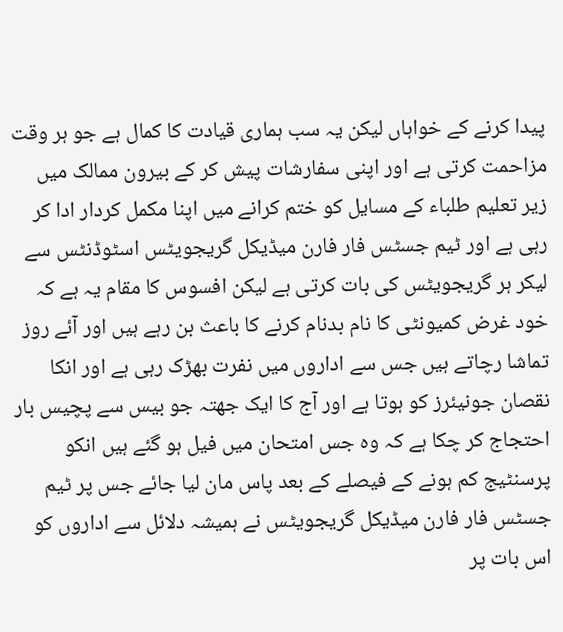پیدا کرنے کے خواہاں لیکن یہ سب ہماری قیادت کا کمال ہے جو ہر وقت مزاحمت کرتی ہے اور اپنی سفارشات پیش کر کے بیرون ممالک میں زیر تعلیم طلباء کے مسایل کو ختم کرانے میں اپنا مکمل کردار ادا کر رہی ہے اور ٹیم جسٹس فار فارن میڈیکل گریجویٹس اسٹوڈنٹس سے لیکر ہر گریجویٹس کی بات کرتی ہے لیکن افسوس کا مقام یہ ہے کہ خود غرض کمیونٹی کا نام بدنام کرنے کا باعث بن رہے ہیں اور آئے روز تماشا رچاتے ہیں جس سے اداروں میں نفرت بھڑک رہی ہے اور انکا نقصان جونیئرز کو ہوتا ہے اور آج کا ایک جھتہ جو بیس سے پچیس بار احتجاج کر چکا ہے کہ وہ جس امتحان میں فیل ہو گئے ہیں انکو پرسنٹیج کم ہونے کے فیصلے کے بعد پاس مان لیا جائے جس پر ٹیم جسٹس فار فارن میڈیکل گریجویٹس نے ہمیشہ دلائل سے اداروں کو اس بات پر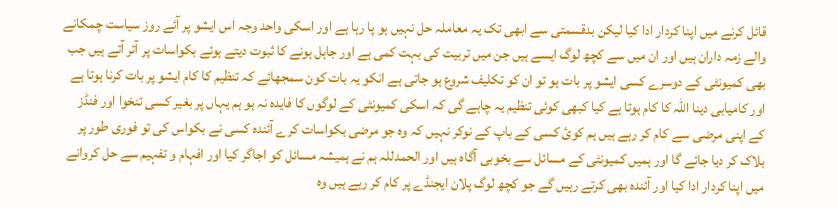قائل کرنے میں اپنا کردار ادا کیا لیکن بدقسمتی سے ابھی تک یہ معاملہ حل نہیں ہو پا رہا ہے اور اسکی واحد وجہ اس ایشو پر آئے روز سیاست چمکانے والے زمہ داران ہیں اور ان میں سے کچھ لوگ ایسے ہیں جن میں تربیت کی بہت کمی ہے اور جاہل ہونے کا ثبوت دیتے ہوئے بکواسات پر آتر آتے ہیں جب بھی کمیونٹی کے دوسرے کسی ایشو پر بات ہو تو ان کو تکلیف شروع ہو جاتی ہے انکو یہ بات کون سمجھائے کہ تنظیم کا کام ایشو پر بات کرنا ہوتا ہے اور کامیابی دینا اللہ کا کام ہوتا ہے کیا کبھی کوئی تنظیم یہ چاہے گی کہ اسکی کمیونٹی کے لوگوں کا فایدہ نہ ہو ہم یہاں پر بغیر کسی تنخوا اور فنڈز کے اپنی مرضی سے کام کر رہے ہیں ہم کوئ کسی کے باپ کے نوکر نہیں کہ وہ جو مرضی بکواسات کرے آئندہ کسی نے بکواس کی تو فوری طور پر بلاک کر دیا جائے گا اور ہمیں کمیونٹی کے مسائل سے بخوبی آگاہ ہیں اور الحمدللہ ہم نے ہمیشہ مسائل کو اجاگر کیا اور افہام و تفہیم سے حل کروانے میں اپنا کردار ادا کیا اور آئندہ بھی کرتے رہیں گے جو کچھ لوگ پلان ایجنڈے پر کام کر رہے ہیں وہ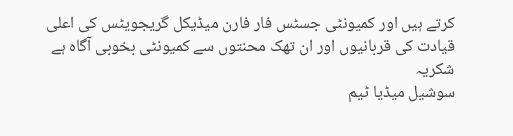کرتے ہیں اور کمیونٹی جسٹس فار فارن میڈیکل گریجویٹس کی اعلی قیادت کی قربانیوں اور ان تھک محنتوں سے کمیونٹی بخوبی آگاہ ہے شکریہ
سوشیل میڈیا ٹیم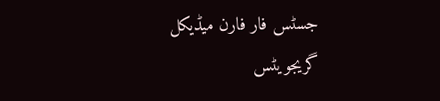جسٹس فار فارن میڈیکل گریجویٹس